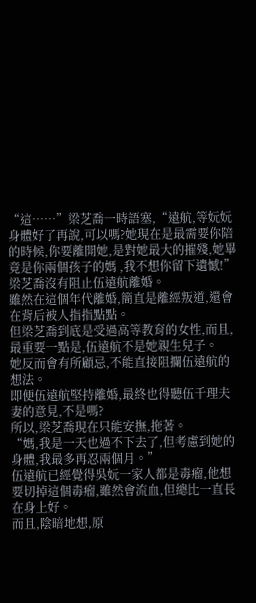“這……”梁芝喬一時語塞,“遠航,等妧妧身體好了再說,可以嗎?她現在是最需要你陪的時候,你要離開她,是對她最大的摧殘,她畢竟是你兩個孩子的媽 ,我不想你留下遺憾!”
梁芝喬沒有阻止伍遠航離婚。
雖然在這個年代離婚,簡直是離經叛道,還會在背后被人指指點點。
但梁芝喬到底是受過高等教育的女性,而且,最重要一點是,伍遠航不是她親生兒子。
她反而會有所顧忌,不能直接阻攔伍遠航的想法。
即便伍遠航堅持離婚,最終也得聽伍千理夫妻的意見,不是嗎?
所以,梁芝喬現在只能安撫,拖著。
“媽,我是一天也過不下去了,但考慮到她的身體,我最多再忍兩個月。”
伍遠航已經覺得吳妧一家人都是毒瘤,他想要切掉這個毒瘤,雖然會流血,但總比一直長在身上好。
而且,陰暗地想,原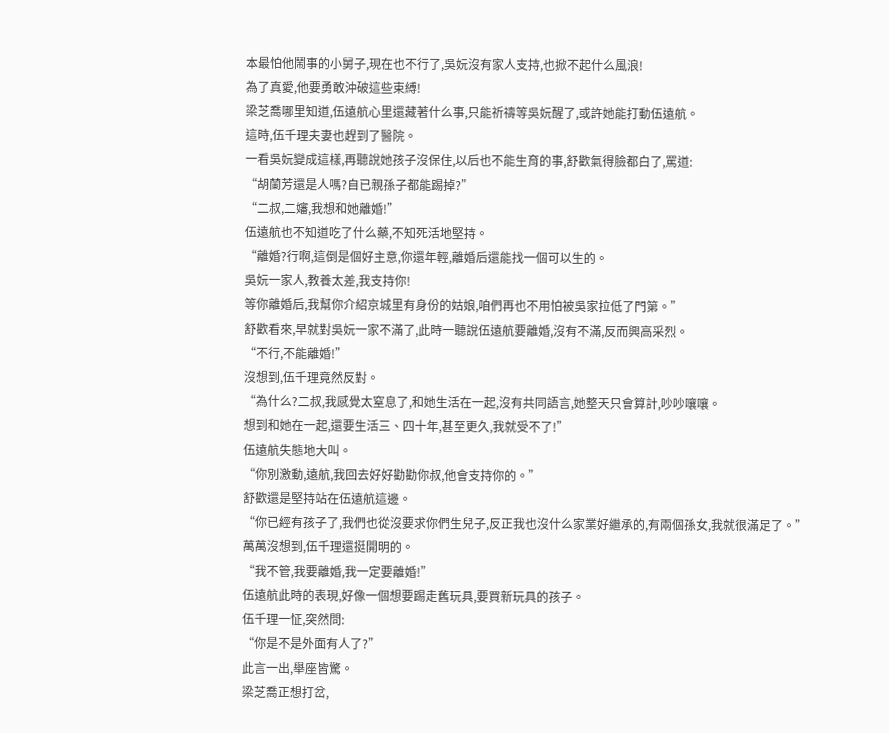本最怕他鬧事的小舅子,現在也不行了,吳妧沒有家人支持,也掀不起什么風浪!
為了真愛,他要勇敢沖破這些束縛!
梁芝喬哪里知道,伍遠航心里還藏著什么事,只能祈禱等吳妧醒了,或許她能打動伍遠航。
這時,伍千理夫妻也趕到了醫院。
一看吳妧變成這樣,再聽說她孩子沒保住,以后也不能生育的事,舒歡氣得臉都白了,罵道:
“胡蘭芳還是人嗎?自已親孫子都能踢掉?”
“二叔,二嬸,我想和她離婚!”
伍遠航也不知道吃了什么藥,不知死活地堅持。
“離婚?行啊,這倒是個好主意,你還年輕,離婚后還能找一個可以生的。
吳妧一家人,教養太差,我支持你!
等你離婚后,我幫你介紹京城里有身份的姑娘,咱們再也不用怕被吳家拉低了門第。”
舒歡看來,早就對吳妧一家不滿了,此時一聽說伍遠航要離婚,沒有不滿,反而興高采烈。
“不行,不能離婚!”
沒想到,伍千理竟然反對。
“為什么?二叔,我感覺太窒息了,和她生活在一起,沒有共同語言,她整天只會算計,吵吵嚷嚷。
想到和她在一起,還要生活三、四十年,甚至更久,我就受不了!”
伍遠航失態地大叫。
“你別激動,遠航,我回去好好勸勸你叔,他會支持你的。”
舒歡還是堅持站在伍遠航這邊。
“你已經有孩子了,我們也從沒要求你們生兒子,反正我也沒什么家業好繼承的,有兩個孫女,我就很滿足了。”
萬萬沒想到,伍千理還挺開明的。
“我不管,我要離婚,我一定要離婚!”
伍遠航此時的表現,好像一個想要踢走舊玩具,要買新玩具的孩子。
伍千理一怔,突然問:
“你是不是外面有人了?”
此言一出,舉座皆驚。
梁芝喬正想打岔,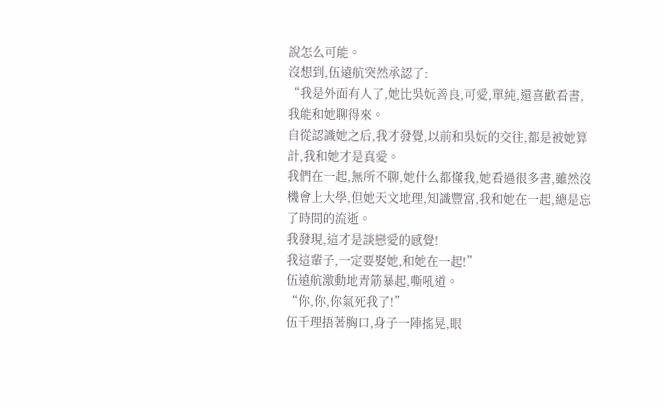說怎么可能。
沒想到,伍遠航突然承認了:
“我是外面有人了,她比吳妧善良,可愛,單純,還喜歡看書,我能和她聊得來。
自從認識她之后,我才發覺,以前和吳妧的交往,都是被她算計,我和她才是真愛。
我們在一起,無所不聊,她什么都懂我,她看過很多書,雖然沒機會上大學,但她天文地理,知識豐富,我和她在一起,總是忘了時間的流逝。
我發現,這才是談戀愛的感覺!
我這輩子,一定要娶她,和她在一起!”
伍遠航激動地青筋暴起,嘶吼道。
“你,你,你氣死我了!”
伍千理捂著胸口,身子一陣搖晃,眼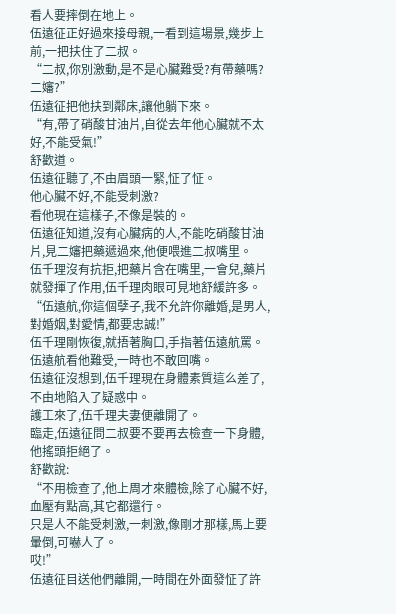看人要摔倒在地上。
伍遠征正好過來接母親,一看到這場景,幾步上前,一把扶住了二叔。
“二叔,你別激動,是不是心臟難受?有帶藥嗎?二嬸?”
伍遠征把他扶到鄰床,讓他躺下來。
“有,帶了硝酸甘油片,自從去年他心臟就不太好,不能受氣!”
舒歡道。
伍遠征聽了,不由眉頭一緊,怔了怔。
他心臟不好,不能受刺激?
看他現在這樣子,不像是裝的。
伍遠征知道,沒有心臟病的人,不能吃硝酸甘油片,見二嬸把藥遞過來,他便喂進二叔嘴里。
伍千理沒有抗拒,把藥片含在嘴里,一會兒,藥片就發揮了作用,伍千理肉眼可見地舒緩許多。
“伍遠航,你這個孽子,我不允許你離婚,是男人,對婚姻,對愛情,都要忠誠!”
伍千理剛恢復,就捂著胸口,手指著伍遠航罵。
伍遠航看他難受,一時也不敢回嘴。
伍遠征沒想到,伍千理現在身體素質這么差了,不由地陷入了疑惑中。
護工來了,伍千理夫妻便離開了。
臨走,伍遠征問二叔要不要再去檢查一下身體,他搖頭拒絕了。
舒歡說:
“不用檢查了,他上周才來體檢,除了心臟不好,血壓有點高,其它都還行。
只是人不能受刺激,一刺激,像剛才那樣,馬上要暈倒,可嚇人了。
哎!”
伍遠征目送他們離開,一時間在外面發怔了許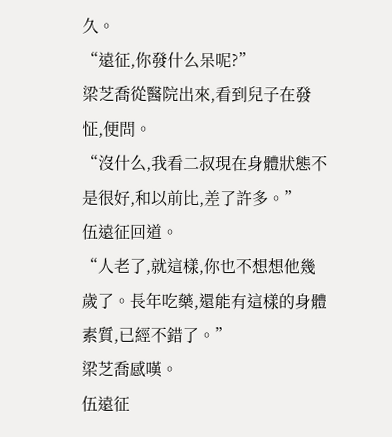久。
“遠征,你發什么呆呢?”
梁芝喬從醫院出來,看到兒子在發怔,便問。
“沒什么,我看二叔現在身體狀態不是很好,和以前比,差了許多。”
伍遠征回道。
“人老了,就這樣,你也不想想他幾歲了。長年吃藥,還能有這樣的身體素質,已經不錯了。”
梁芝喬感嘆。
伍遠征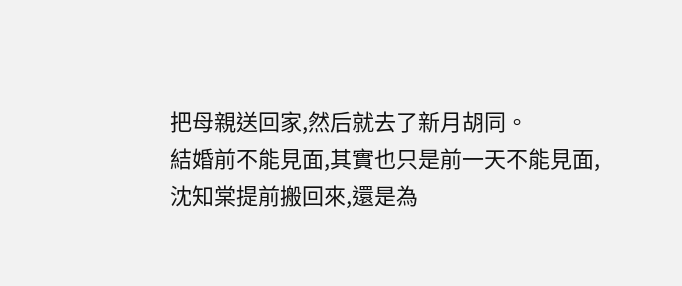把母親送回家,然后就去了新月胡同。
結婚前不能見面,其實也只是前一天不能見面,沈知棠提前搬回來,還是為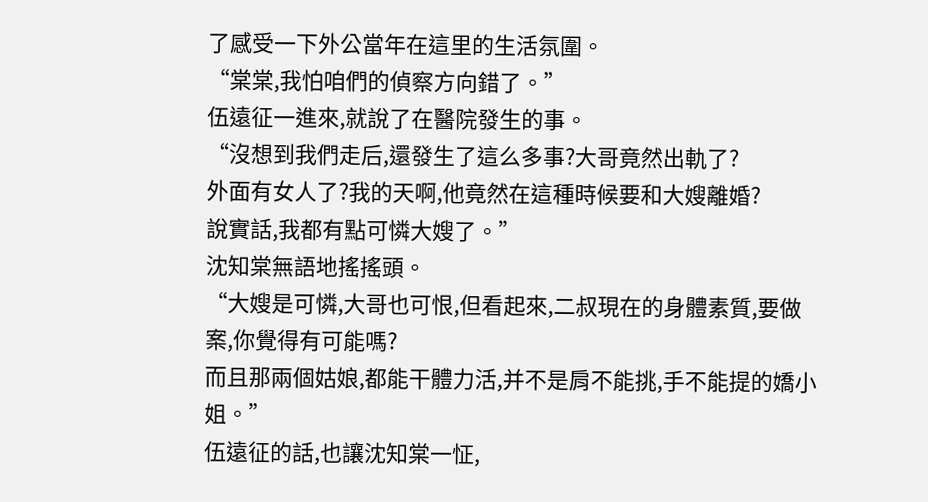了感受一下外公當年在這里的生活氛圍。
“棠棠,我怕咱們的偵察方向錯了。”
伍遠征一進來,就說了在醫院發生的事。
“沒想到我們走后,還發生了這么多事?大哥竟然出軌了?
外面有女人了?我的天啊,他竟然在這種時候要和大嫂離婚?
說實話,我都有點可憐大嫂了。”
沈知棠無語地搖搖頭。
“大嫂是可憐,大哥也可恨,但看起來,二叔現在的身體素質,要做案,你覺得有可能嗎?
而且那兩個姑娘,都能干體力活,并不是肩不能挑,手不能提的嬌小姐。”
伍遠征的話,也讓沈知棠一怔,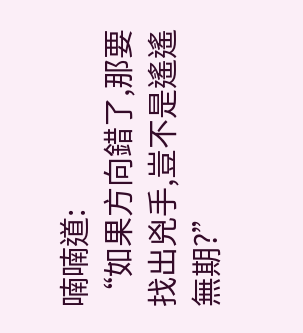喃喃道:
“如果方向錯了,那要找出兇手,豈不是遙遙無期?”